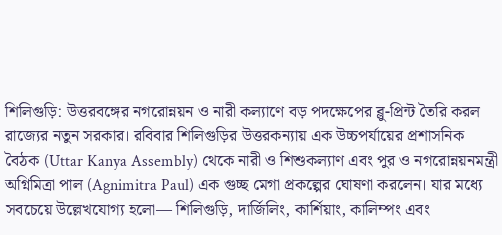শিলিগুড়ি: উত্তরবঙ্গের নগরোন্নয়ন ও নারী কল্যাণে বড় পদক্ষেপের ব্লু-প্রিন্ট তৈরি করল রাজ্যের নতুন সরকার। রবিবার শিলিগুড়ির উত্তরকন্যায় এক উচ্চপর্যায়ের প্রশাসনিক বৈঠক (Uttar Kanya Assembly) থেকে নারী ও শিশুকল্যাণ এবং পুর ও নগরোন্নয়নমন্ত্রী অগ্নিমিত্রা পাল (Agnimitra Paul) এক গুচ্ছ মেগা প্রকল্পের ঘোষণা করলেন। যার মধ্যে সবচেয়ে উল্লেখযোগ্য হলো— শিলিগুড়ি, দার্জিলিং, কার্শিয়াং, কালিম্পং এবং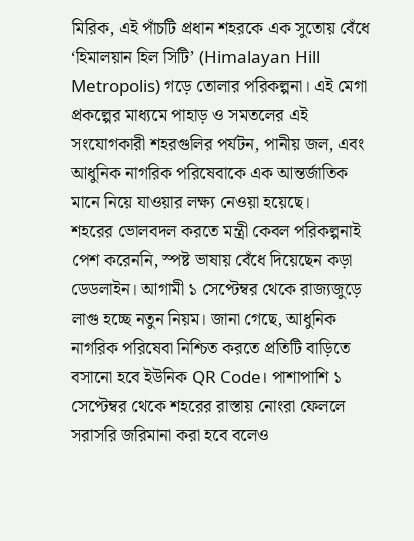মিরিক, এই পাঁচটি প্রধান শহরকে এক সুতোয় বেঁধে ‘হিমালয়ান হিল সিটি’ (Himalayan Hill Metropolis) গড়ে তোলার পরিকল্পনা। এই মেগা প্রকল্পের মাধ্যমে পাহাড় ও সমতলের এই সংযোগকারী শহরগুলির পর্যটন, পানীয় জল, এবং আধুনিক নাগরিক পরিষেবাকে এক আন্তর্জাতিক মানে নিয়ে যাওয়ার লক্ষ্য নেওয়া হয়েছে।
শহরের ভোলবদল করতে মন্ত্রী কেবল পরিকল্পনাই পেশ করেননি, স্পষ্ট ভাষায় বেঁধে দিয়েছেন কড়া ডেডলাইন। আগামী ১ সেপ্টেম্বর থেকে রাজ্যজুড়ে লাগু হচ্ছে নতুন নিয়ম। জানা গেছে, আধুনিক নাগরিক পরিষেবা নিশ্চিত করতে প্রতিটি বাড়িতে বসানো হবে ইউনিক QR Code। পাশাপাশি ১ সেপ্টেম্বর থেকে শহরের রাস্তায় নোংরা ফেললে সরাসরি জরিমানা করা হবে বলেও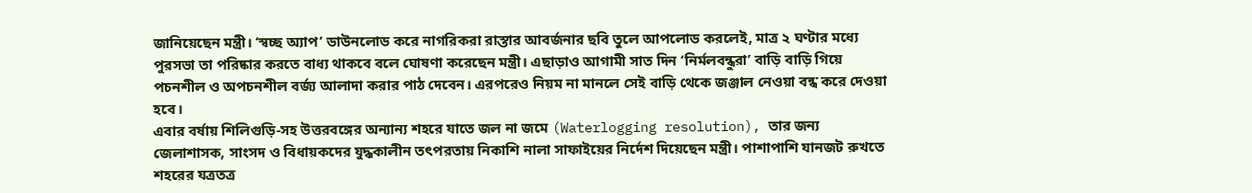জানিয়েছেন মন্ত্রী। ‘স্বচ্ছ অ্যাপ’ ডাউনলোড করে নাগরিকরা রাস্তার আবর্জনার ছবি তুলে আপলোড করলেই, মাত্র ২ ঘণ্টার মধ্যে পুরসভা তা পরিষ্কার করতে বাধ্য থাকবে বলে ঘোষণা করেছেন মন্ত্রী। এছাড়াও আগামী সাত দিন ‘নির্মলবন্ধুরা’ বাড়ি বাড়ি গিয়ে পচনশীল ও অপচনশীল বর্জ্য আলাদা করার পাঠ দেবেন। এরপরেও নিয়ম না মানলে সেই বাড়ি থেকে জঞ্জাল নেওয়া বন্ধ করে দেওয়া হবে।
এবার বর্ষায় শিলিগুড়ি-সহ উত্তরবঙ্গের অন্যান্য শহরে যাতে জল না জমে (Waterlogging resolution), তার জন্য জেলাশাসক, সাংসদ ও বিধায়কদের যুদ্ধকালীন তৎপরতায় নিকাশি নালা সাফাইয়ের নির্দেশ দিয়েছেন মন্ত্রী। পাশাপাশি যানজট রুখতে শহরের যত্রতত্র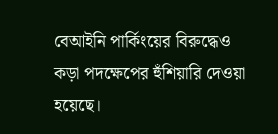বেআইনি পার্কিংয়ের বিরুদ্ধেও কড়া পদক্ষেপের হুঁশিয়ারি দেওয়া হয়েছে।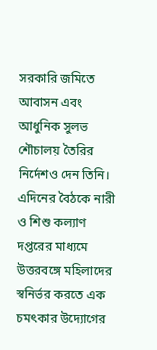সরকারি জমিতে আবাসন এবং আধুনিক সুলভ শৌচালয় তৈরির নির্দেশও দেন তিনি।
এদিনের বৈঠকে নারী ও শিশু কল্যাণ দপ্তরের মাধ্যমে উত্তরবঙ্গে মহিলাদের স্বনির্ভর করতে এক চমৎকার উদ্যোগের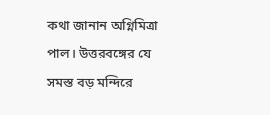কথা জানান অগ্নিমিত্রা পাল। উত্তরবঙ্গের যে সমস্ত বড় মন্দিরে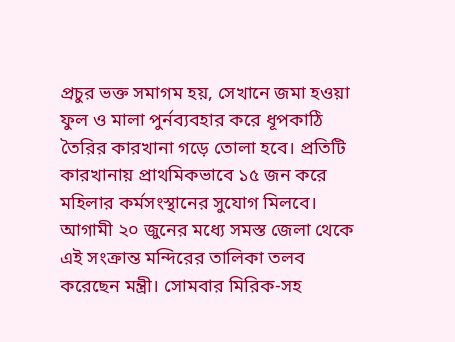প্রচুর ভক্ত সমাগম হয়, সেখানে জমা হওয়া ফুল ও মালা পুর্নব্যবহার করে ধূপকাঠি তৈরির কারখানা গড়ে তোলা হবে। প্রতিটি কারখানায় প্রাথমিকভাবে ১৫ জন করে মহিলার কর্মসংস্থানের সুযোগ মিলবে। আগামী ২০ জুনের মধ্যে সমস্ত জেলা থেকে এই সংক্রান্ত মন্দিরের তালিকা তলব করেছেন মন্ত্রী। সোমবার মিরিক-সহ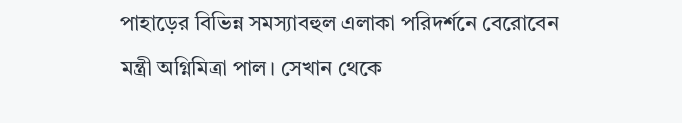পাহাড়ের বিভিন্ন সমস্যাবহুল এলাকা পরিদর্শনে বেরোবেন মন্ত্রী অগ্নিমিত্রা পাল। সেখান থেকে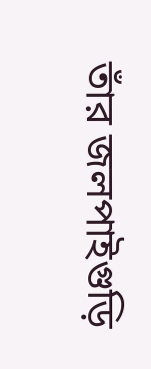তাঁর জলপাইগুড়ি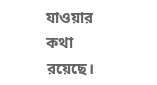যাওয়ার কথা রয়েছে।